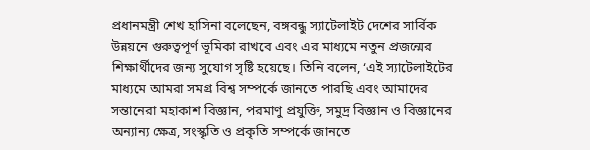প্রধানমন্ত্রী শেখ হাসিনা বলেছেন, বঙ্গবন্ধু স্যাটেলাইট দেশের সার্বিক উন্নয়নে গুরুত্বপূর্ণ ভূমিকা রাখবে এবং এর মাধ্যমে নতুন প্রজন্মের শিক্ষার্থীদের জন্য সুযোগ সৃষ্টি হয়েছে। তিনি বলেন, ‘এই স্যাটেলাইটের মাধ্যমে আমরা সমগ্র বিশ্ব সম্পর্কে জানতে পারছি এবং আমাদের সন্তানেরা মহাকাশ বিজ্ঞান, পরমাণু প্রযুক্তি, সমুদ্র বিজ্ঞান ও বিজ্ঞানের অন্যান্য ক্ষেত্র, সংস্কৃতি ও প্রকৃতি সম্পর্কে জানতে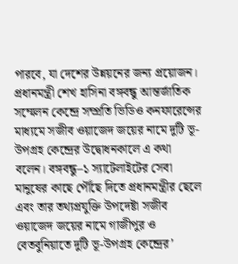পারবে, যা দেশের উন্নয়নের জন্য প্রয়োজন।
প্রধানমন্ত্রী শেখ হাসিনা বঙ্গবন্ধু আন্তর্জাতিক সম্মেলন কেন্দ্রে সম্প্রতি ভিডিও কনফারেন্সের মাধ্যমে সজীব ওয়াজেদ জয়ের নামে দুটি ভূ-উপগ্রহ কেন্দ্রের উদ্বোধনকালে এ কথা বলেন। বঙ্গবন্ধু–১ স্যাটেলাইটের সেবা মানুষের কাছে পৌঁছে দিতে প্রধানমন্ত্রীর ছেলে এবং তার তথ্যপ্রযুক্তি উপদেষ্টা সজীব ওয়াজেদ জয়ের নামে গাজীপুর ও বেতবুনিয়াতে দুটি ভূ-উপগ্রহ কেন্দ্রের’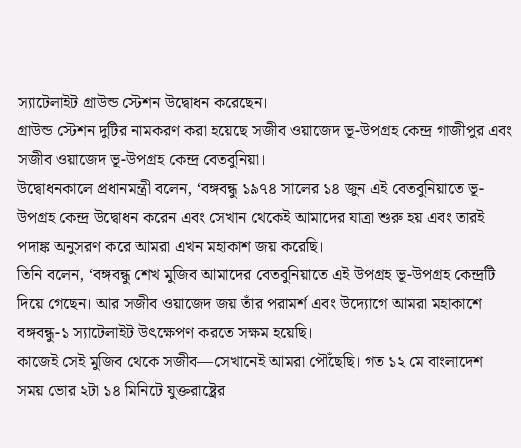স্যাটেলাইট গ্রাউন্ড স্টেশন উদ্বোধন করেছেন।
গ্রাউন্ড স্টেশন দুটির নামকরণ করা হয়েছে সজীব ওয়াজেদ ভূ-উপগ্রহ কেন্দ্র গাজীপুর এবং সজীব ওয়াজেদ ভূ-উপগ্রহ কেন্দ্র বেতবুনিয়া।
উদ্বোধনকালে প্রধানমন্ত্রী বলেন, ‘বঙ্গবন্ধু ১৯৭৪ সালের ১৪ জুন এই বেতবুনিয়াতে ভূ-উপগ্রহ কেন্দ্র উদ্বোধন করেন এবং সেখান থেকেই আমাদের যাত্রা শুরু হয় এবং তারই পদাঙ্ক অনুসরণ করে আমরা এখন মহাকাশ জয় করেছি।
তিনি বলেন, ‘বঙ্গবন্ধু শেখ মুজিব আমাদের বেতবুনিয়াতে এই উপগ্রহ ভূ-উপগ্রহ কেন্দ্রটি দিয়ে গেছেন। আর সজীব ওয়াজেদ জয় তাঁর পরামর্শ এবং উদ্যোগে আমরা মহাকাশে বঙ্গবন্ধু-১ স্যাটেলাইট উৎক্ষেপণ করতে সক্ষম হয়েছি।
কাজেই সেই মুজিব থেকে সজীব—সেখানেই আমরা পৌঁছেছি। গত ১২ মে বাংলাদেশ সময় ভোর ২টা ১৪ মিনিটে যুক্তরাষ্ট্রের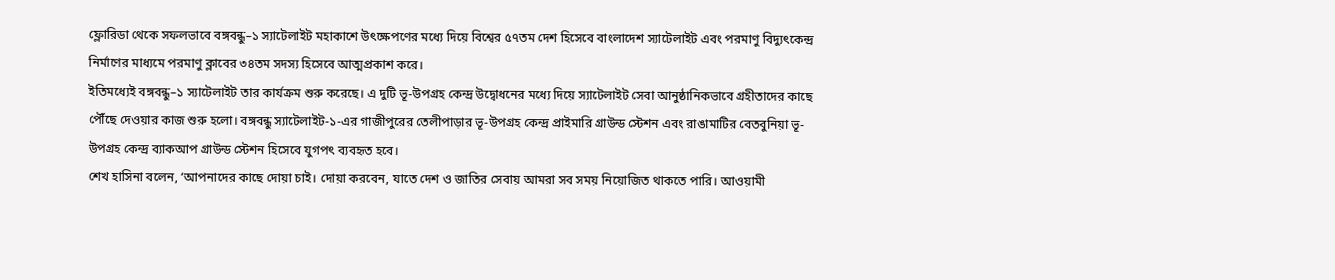ফ্লোরিডা থেকে সফলভাবে বঙ্গবন্ধু–১ স্যাটেলাইট মহাকাশে উৎক্ষেপণের মধ্যে দিয়ে বিশ্বের ৫৭তম দেশ হিসেবে বাংলাদেশ স্যাটেলাইট এবং পরমাণু বিদ্যুৎকেন্দ্র নির্মাণের মাধ্যমে পরমাণু ক্লাবের ৩৪তম সদস্য হিসেবে আত্মপ্রকাশ করে।
ইতিমধ্যেই বঙ্গবন্ধু–১ স্যাটেলাইট তার কার্যক্রম শুরু করেছে। এ দুটি ভূ-উপগ্রহ কেন্দ্র উদ্বোধনের মধ্যে দিয়ে স্যাটেলাইট সেবা আনুষ্ঠানিকভাবে গ্রহীতাদের কাছে পৌঁছে দেওয়ার কাজ শুরু হলো। বঙ্গবন্ধু স্যাটেলাইট-১-এর গাজীপুরের তেলীপাড়ার ভূ-উপগ্রহ কেন্দ্র প্রাইমারি গ্রাউন্ড স্টেশন এবং রাঙামাটির বেতবুনিয়া ভূ-উপগ্রহ কেন্দ্র ব্যাকআপ গ্রাউন্ড স্টেশন হিসেবে যুগপৎ ব্যবহৃত হবে।
শেখ হাসিনা বলেন, ‘আপনাদের কাছে দোয়া চাই। দোয়া করবেন, যাতে দেশ ও জাতির সেবায় আমরা সব সময় নিয়োজিত থাকতে পারি। আওয়ামী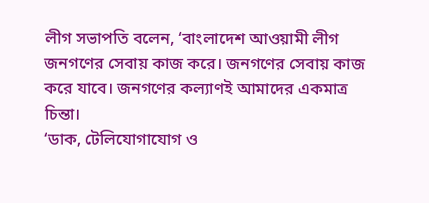লীগ সভাপতি বলেন, ‘বাংলাদেশ আওয়ামী লীগ জনগণের সেবায় কাজ করে। জনগণের সেবায় কাজ করে যাবে। জনগণের কল্যাণই আমাদের একমাত্র চিন্তা।
‘ডাক, টেলিযোগাযোগ ও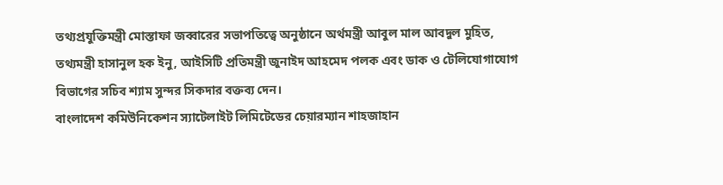তথ্যপ্রযুক্তিমন্ত্রী মোস্তাফা জব্বারের সভাপতিত্বে অনুষ্ঠানে অর্থমন্ত্রী আবুল মাল আবদুল মুহিত, তথ্যমন্ত্রী হাসানুল হক ইনু, আইসিটি প্রতিমন্ত্রী জুনাইদ আহমেদ পলক এবং ডাক ও টেলিযোগাযোগ বিভাগের সচিব শ্যাম সুন্দর সিকদার বক্তব্য দেন।
বাংলাদেশ কমিউনিকেশন স্যাটেলাইট লিমিটেডের চেয়ারম্যান শাহজাহান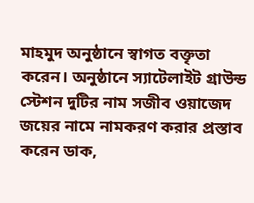মাহমুদ অনুষ্ঠানে স্বাগত বক্তৃতা করেন। অনুষ্ঠানে স্যাটেলাইট গ্রাউন্ড স্টেশন দুটির নাম সজীব ওয়াজেদ জয়ের নামে নামকরণ করার প্রস্তাব করেন ডাক,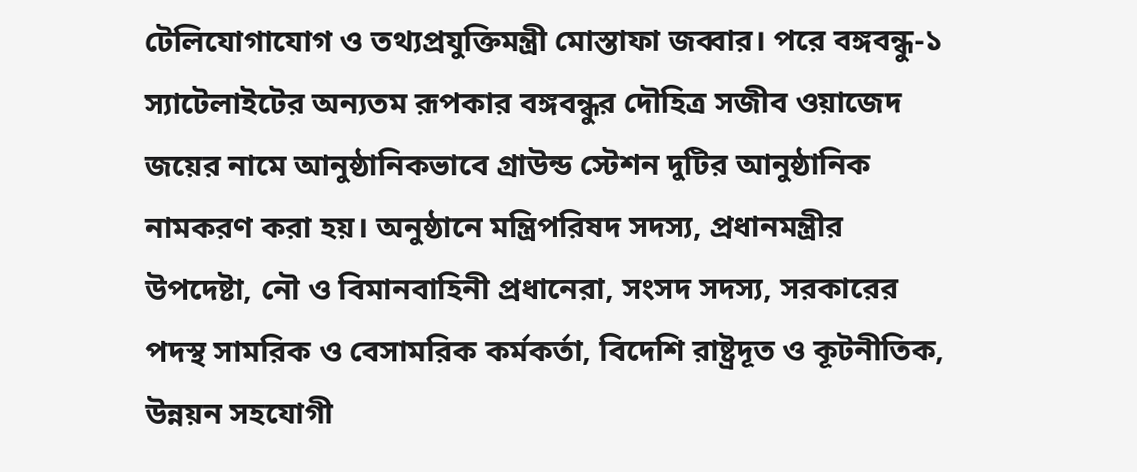টেলিযোগাযোগ ও তথ্যপ্রযুক্তিমন্ত্রী মোস্তাফা জব্বার। পরে বঙ্গবন্ধু-১ স্যাটেলাইটের অন্যতম রূপকার বঙ্গবন্ধুর দৌহিত্র সজীব ওয়াজেদ জয়ের নামে আনুষ্ঠানিকভাবে গ্রাউন্ড স্টেশন দুটির আনুষ্ঠানিক নামকরণ করা হয়। অনুষ্ঠানে মন্ত্রিপরিষদ সদস্য, প্রধানমন্ত্রীর উপদেষ্টা, নৌ ও বিমানবাহিনী প্রধানেরা, সংসদ সদস্য, সরকারের পদস্থ সামরিক ও বেসামরিক কর্মকর্তা, বিদেশি রাষ্ট্রদূত ও কূটনীতিক, উন্নয়ন সহযোগী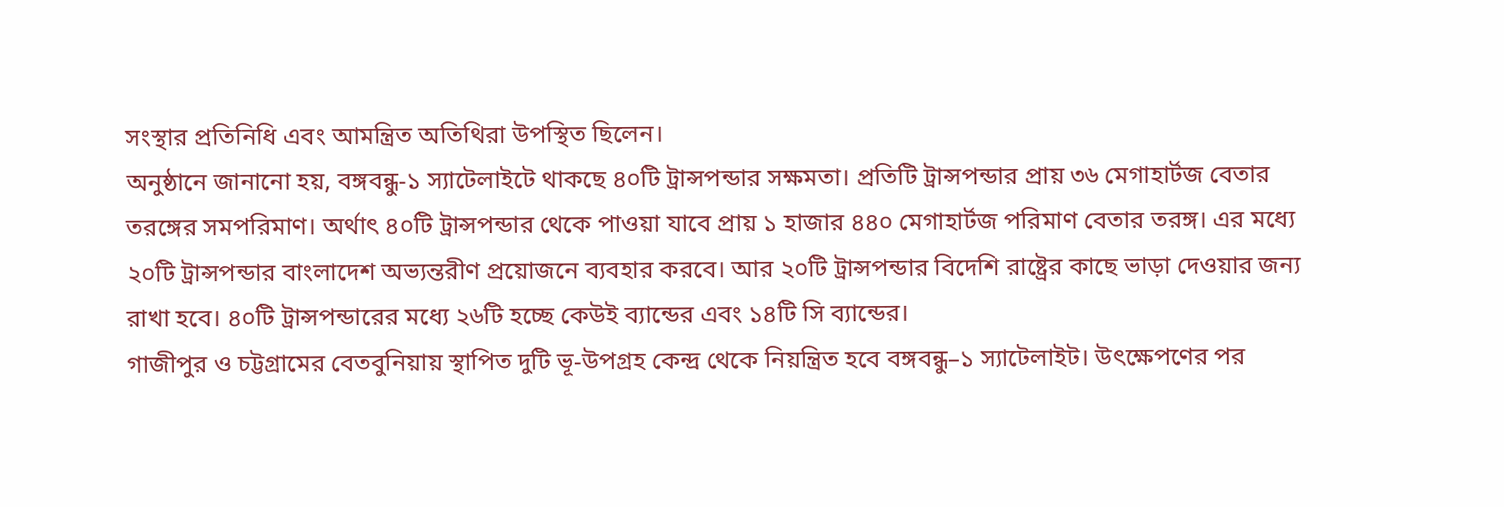সংস্থার প্রতিনিধি এবং আমন্ত্রিত অতিথিরা উপস্থিত ছিলেন।
অনুষ্ঠানে জানানো হয়, বঙ্গবন্ধু-১ স্যাটেলাইটে থাকছে ৪০টি ট্রান্সপন্ডার সক্ষমতা। প্রতিটি ট্রান্সপন্ডার প্রায় ৩৬ মেগাহার্টজ বেতার তরঙ্গের সমপরিমাণ। অর্থাৎ ৪০টি ট্রান্সপন্ডার থেকে পাওয়া যাবে প্রায় ১ হাজার ৪৪০ মেগাহার্টজ পরিমাণ বেতার তরঙ্গ। এর মধ্যে ২০টি ট্রান্সপন্ডার বাংলাদেশ অভ্যন্তরীণ প্রয়োজনে ব্যবহার করবে। আর ২০টি ট্রান্সপন্ডার বিদেশি রাষ্ট্রের কাছে ভাড়া দেওয়ার জন্য রাখা হবে। ৪০টি ট্রান্সপন্ডারের মধ্যে ২৬টি হচ্ছে কেউই ব্যান্ডের এবং ১৪টি সি ব্যান্ডের।
গাজীপুর ও চট্টগ্রামের বেতবুনিয়ায় স্থাপিত দুটি ভূ-উপগ্রহ কেন্দ্র থেকে নিয়ন্ত্রিত হবে বঙ্গবন্ধু–১ স্যাটেলাইট। উৎক্ষেপণের পর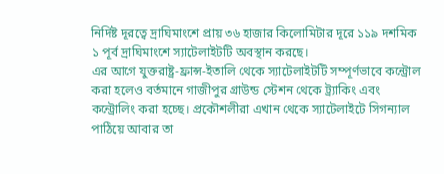নির্দিষ্ট দূরত্বে দ্রাঘিমাংশে প্রায় ৩৬ হাজার কিলোমিটার দূরে ১১৯ দশমিক ১ পূর্ব দ্রাঘিমাংশে স্যাটেলাইটটি অবস্থান করছে।
এর আগে যুক্তরাষ্ট্র-ফ্রান্স-ইতালি থেকে স্যাটেলাইটটি সম্পূর্ণভাবে কন্ট্রোল করা হলেও বর্তমানে গাজীপুর গ্রাউন্ড স্টেশন থেকে ট্র্যাকিং এবং কন্ট্রোলিং করা হচ্ছে। প্রকৌশলীরা এখান থেকে স্যাটেলাইটে সিগন্যাল পাঠিয়ে আবার তা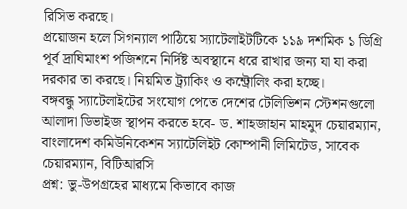রিসিভ করছে।
প্রয়োজন হলে সিগন্যাল পাঠিয়ে স্যাটেলাইটটিকে ১১৯ দশমিক ১ ডিগ্রি পূর্ব দ্রাঘিমাংশ পজিশনে নির্দিষ্ট অবস্থানে ধরে রাখার জন্য যা যা করা দরকার তা করছে। নিয়মিত ট্র্যাকিং ও কন্ট্রোলিং করা হচ্ছে।
বঙ্গবন্ধু স্যাটেলাইটের সংযোগ পেতে দেশের টেলিভিশন স্টেশনগুলো আলাদা ডিভাইজ স্থাপন করতে হবে- ড. শাহজাহান মাহমুদ চেয়ারম্যান, বাংলাদেশ কমিউনিকেশন স্যাটেলিইট কোম্পানী লিমিটেড, সাবেক চেয়ারম্যান, বিটিআরসি
প্রশ্ন: ভু-উপগ্রহের মাধ্যমে কিভাবে কাজ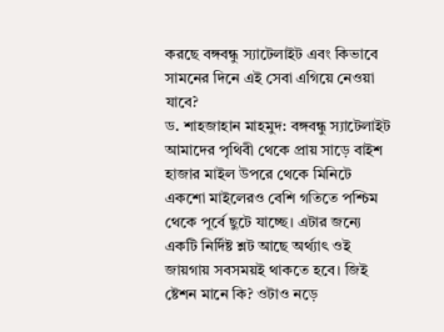করছে বঙ্গবন্ধু স্যাটেলাইট এবং কিভাবে সামনের দিনে এই সেবা এগিয়ে নেওয়া যাবে?
ড. শাহজাহান মাহমুদ: বঙ্গবন্ধু স্যাটেলাইট আমাদের পৃথিবী থেকে প্রায় সাড়ে বাইশ হাজার মাইল উপরে থেকে মিনিটে একশো মাইলেরও বেশি গতিতে পশ্চিম থেকে পূর্বে ছুটে যাচ্ছে। এটার জন্যে একটি নির্দিষ্ট শ্লট আছে অর্থ্যাৎ ওই জায়গায় সবসময়ই থাকতে হবে। জিই ষ্টেশন মানে কি? ওটাও নড়ে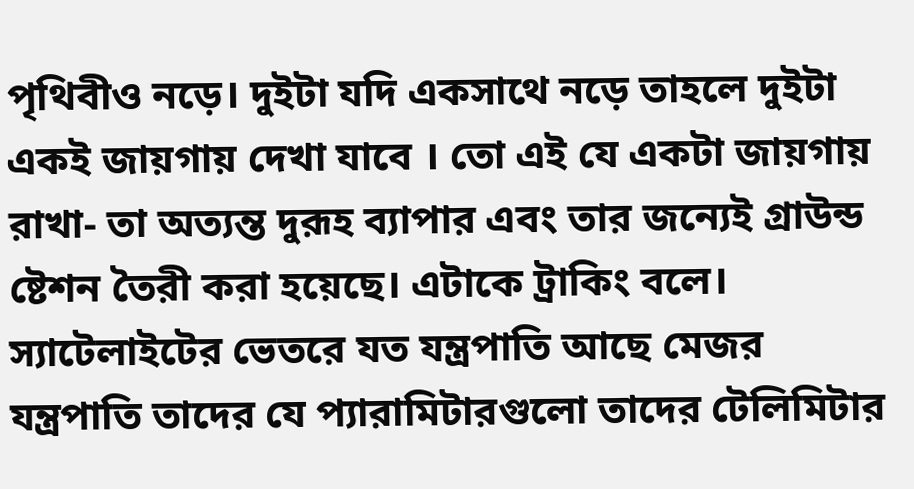পৃথিবীও নড়ে। দুইটা যদি একসাথে নড়ে তাহলে দুইটা একই জায়গায় দেখা যাবে । তো এই যে একটা জায়গায় রাখা- তা অত্যন্ত দুরূহ ব্যাপার এবং তার জন্যেই গ্রাউন্ড ষ্টেশন তৈরী করা হয়েছে। এটাকে ট্রাকিং বলে। স্যাটেলাইটের ভেতরে যত যন্ত্রপাতি আছে মেজর যন্ত্রপাতি তাদের যে প্যারামিটারগুলো তাদের টেলিমিটার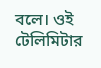বলে। ওই টেলিমিটার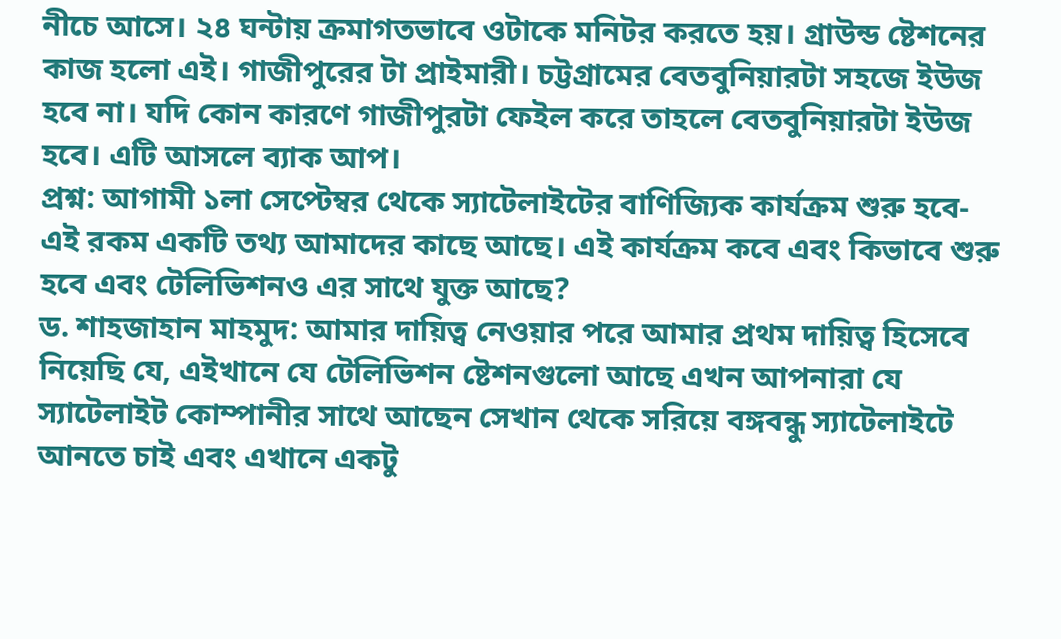নীচে আসে। ২৪ ঘন্টায় ক্রমাগতভাবে ওটাকে মনিটর করতে হয়। গ্রাউন্ড ষ্টেশনের কাজ হলো এই। গাজীপুরের টা প্রাইমারী। চট্টগ্রামের বেতবুনিয়ারটা সহজে ইউজ হবে না। যদি কোন কারণে গাজীপুরটা ফেইল করে তাহলে বেতবুনিয়ারটা ইউজ হবে। এটি আসলে ব্যাক আপ।
প্রশ্ন: আগামী ১লা সেপ্টেম্বর থেকে স্যাটেলাইটের বাণিজ্যিক কার্যক্রম শুরু হবে- এই রকম একটি তথ্য আমাদের কাছে আছে। এই কার্যক্রম কবে এবং কিভাবে শুরু হবে এবং টেলিভিশনও এর সাথে যুক্ত আছে?
ড. শাহজাহান মাহমুদ: আমার দায়িত্ব নেওয়ার পরে আমার প্রথম দায়িত্ব হিসেবে নিয়েছি যে, এইখানে যে টেলিভিশন ষ্টেশনগুলো আছে এখন আপনারা যে স্যাটেলাইট কোম্পানীর সাথে আছেন সেখান থেকে সরিয়ে বঙ্গবন্ধু স্যাটেলাইটে আনতে চাই এবং এখানে একটু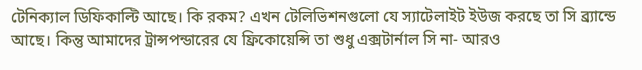টেনিক্যাল ডিফিকাল্টি আছে। কি রকম? এখন টেলিভিশনগুলো যে স্যাটেলাইট ইউজ করছে তা সি ব্র্যান্ডে আছে। কিন্তু আমাদের ট্রান্সপন্ডারের যে ফ্রিকোয়েন্সি তা শুধু এক্সটার্নাল সি না- আরও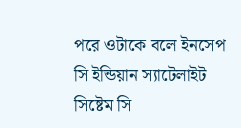পরে ওটাকে বলে ইনসেপ সি ইন্ডিয়ান স্যাটেলাইট সিষ্টেম সি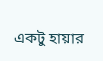একটু হায়ার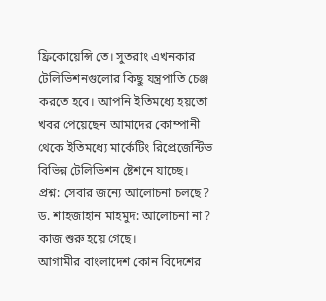ফ্রিকোয়েন্সি তে। সুতরাং এখনকার টেলিভিশনগুলোর কিছু যন্ত্রপাতি চেঞ্জ করতে হবে। আপনি ইতিমধ্যে হয়তো খবর পেয়েছেন আমাদের কোম্পানী থেকে ইতিমধ্যে মার্কেটিং রিপ্রেজেন্টিভ বিভিন্ন টেলিভিশন ষ্টেশনে যাচ্ছে।
প্রশ্ন: সেবার জন্যে আলোচনা চলছে?
ড. শাহজাহান মাহমুদ: আলোচনা না? কাজ শুরু হয়ে গেছে।
আগামীর বাংলাদেশ কোন বিদেশের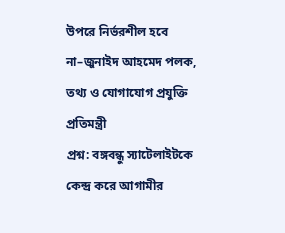উপরে নির্ভরশীল হবে না–জুনাইদ আহমেদ পলক, তথ্য ও যোগাযোগ প্রযুক্তি প্রতিমন্ত্রী
প্রশ্ন: বঙ্গবন্ধু স্যাটেলাইটকে কেন্দ্র করে আগামীর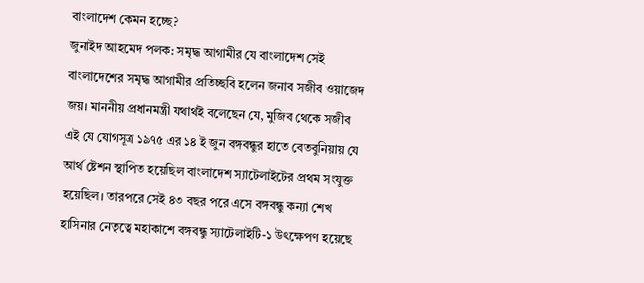বাংলাদেশ কেমন হচ্ছে?
জুনাইদ আহমেদ পলক: সমৃদ্ধ আগামীর যে বাংলাদেশ সেই বাংলাদেশের সমৃদ্ধ আগামীর প্রতিচ্ছবি হলেন জনাব সজীব ওয়াজেদ জয়। মাননীয় প্রধানমন্ত্রী যথার্থই বলেছেন যে, মুজিব থেকে সজীব এই যে যোগসূত্র ১৯৭৫ এর ১৪ ই জুন বঙ্গবন্ধুর হাতে বেতবুনিয়ায় যে আর্থ ষ্টেশন স্থাপিত হয়েছিল বাংলাদেশ স্যাটেলাইটের প্রথম সংযুক্ত হয়েছিল। তারপরে সেই ৪৩ বছর পরে এসে বঙ্গবন্ধু কন্যা শেখ হাসিনার নেতৃত্বে মহাকাশে বঙ্গবন্ধু স্যাটেলাইটি-১ উৎক্ষেপণ হয়েছে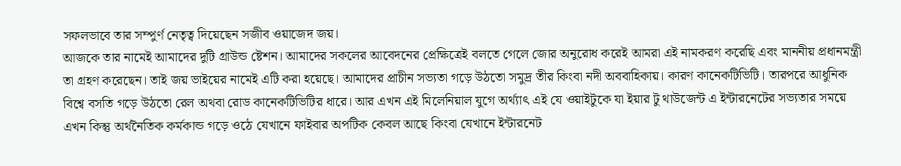সফলভাবে তার সম্পুর্ণ নেতৃত্ব দিয়েছেন সজীব ওয়াজেদ জয়।
আজকে তার নামেই আমাদের দুটি গ্রাউন্ড ষ্টেশন। আমাদের সকলের আবেদনের প্রেক্ষিত্রেই বলতে গেলে জোর অনুরোধ করেই আমরা এই নামকরণ করেছি এবং মাননীয় প্রধানমন্ত্রী তা গ্রহণ করেছেন। তাই জয় ভাইয়ের নামেই এটি করা হয়েছে। আমাদের প্রাচীন সভ্যতা গড়ে উঠতো সমুদ্র তীর কিংবা নদী অববাহিকায়। কারণ কানেকটিভিটি। তারপরে আধুনিক বিশ্বে বসতি গড়ে উঠতো রেল অথবা রোড কানেকটিভিটির ধারে। আর এখন এই মিলেনিয়াল যুগে অর্থ্যাৎ এই যে ওয়াইটুকে যা ইয়ার টু থাউজেন্ট এ ইন্টারনেটের সভ্যতার সময়ে এখন কিন্তু অর্থনৈতিক কর্মকান্ড গড়ে ওঠে যেখানে ফাইবার অপটিক কেবল আছে কিংবা যেখানে ইন্টারনেট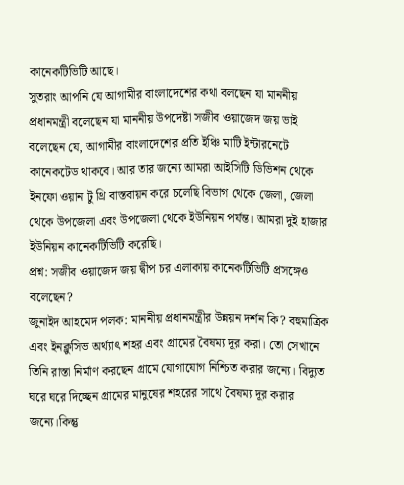কানেকটিভিটি আছে।
সুতরাং আপনি যে আগামীর বাংলাদেশের কথা বলছেন যা মাননীয় প্রধানমন্ত্রী বলেছেন যা মাননীয় উপদেষ্টা সজীব ওয়াজেদ জয় ভাই বলেছেন যে, আগামীর বাংলাদেশের প্রতি ইঞ্চি মাটি ইন্টারনেটে কানেকটেড থাকবে। আর তার জন্যে আমরা আইসিটি ডিভিশন থেকে ইনফো ওয়ান টু থ্রি বাস্তবায়ন করে চলেছি বিভাগ থেকে জেলা, জেলা থেকে উপজেলা এবং উপজেলা থেকে ইউনিয়ন পর্যন্ত। আমরা দুই হাজার ইউনিয়ন কানেকটিভিটি করেছি।
প্রশ্ন: সজীব ওয়াজেদ জয় দ্বীপ চর এলাকায় কানেকটিভিটি প্রসঙ্গেও বলেছেন?
জুনাইদ আহমেদ পলক: মাননীয় প্রধানমন্ত্রীর উন্নয়ন দর্শন কি? বহুমাত্রিক এবং ইনক্লুসিভ অর্থ্যাৎ শহর এবং গ্রামের বৈষম্য দূর করা। তো সেখানে তিনি রাস্তা নির্মাণ করছেন গ্রামে যোগাযোগ নিশ্চিত করার জন্যে। বিদ্যুত ঘরে ঘরে দিচ্ছেন গ্রামের মানুষের শহরের সাথে বৈষম্য দূর করার জন্যে।কিন্তু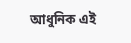আধুনিক এই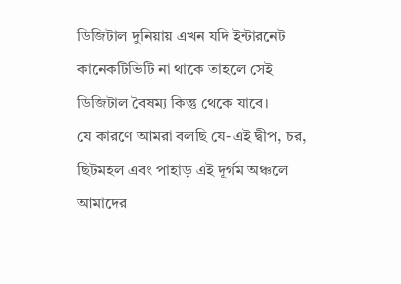ডিজিটাল দুনিয়ায় এখন যদি ইন্টারনেট কানেকটিভিটি না থাকে তাহলে সেই ডিজিটাল বৈষম্য কিন্তু থেকে যাবে।
যে কারণে আমরা বলছি যে-এই দ্বীপ, চর, ছিটমহল এবং পাহাড় এই দূর্গম অঞ্চলে আমাদের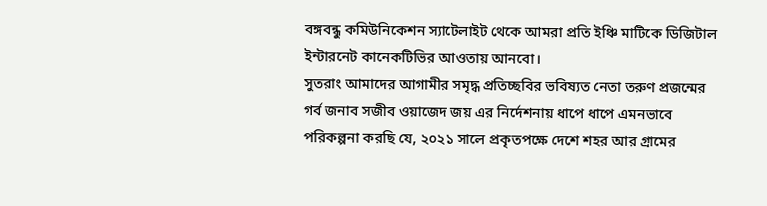বঙ্গবন্ধু কমিউনিকেশন স্যাটেলাইট থেকে আমরা প্রতি ইঞ্চি মাটিকে ডিজিটাল ইন্টারনেট কানেকটিভির আওতায় আনবো।
সুতরাং আমাদের আগামীর সমৃদ্ধ প্রতিচ্ছবির ভবিষ্যত নেতা তরুণ প্রজন্মের গর্ব জনাব সজীব ওয়াজেদ জয় এর নির্দেশনায় ধাপে ধাপে এমনভাবে পরিকল্পনা করছি যে, ২০২১ সালে প্রকৃতপক্ষে দেশে শহর আর গ্রামের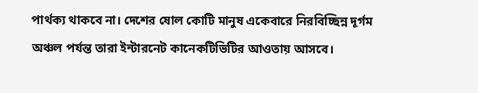পার্থক্য থাকবে না। দেশের ষোল কোটি মানুষ একেবারে নিরবিচ্ছিন্ন দূর্গম অঞ্চল পর্যন্ত তারা ইন্টারনেট কানেকটিভিটির আওতায় আসবে।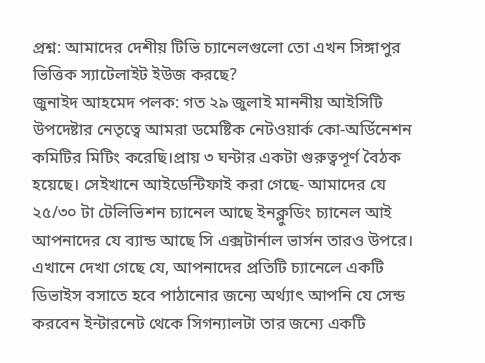প্রশ্ন: আমাদের দেশীয় টিভি চ্যানেলগুলো তো এখন সিঙ্গাপুর ভিত্তিক স্যাটেলাইট ইউজ করছে?
জুনাইদ আহমেদ পলক: গত ২৯ জুলাই মাননীয় আইসিটি উপদেষ্টার নেতৃত্বে আমরা ডমেষ্টিক নেটওয়ার্ক কো-অর্ডিনেশন কমিটির মিটিং করেছি।প্রায় ৩ ঘন্টার একটা গুরুত্বপূর্ণ বৈঠক হয়েছে। সেইখানে আইডেন্টিফাই করা গেছে- আমাদের যে ২৫/৩০ টা টেলিভিশন চ্যানেল আছে ইনক্লুডিং চ্যানেল আই আপনাদের যে ব্যান্ড আছে সি এক্সটার্নাল ভার্সন তারও উপরে। এখানে দেখা গেছে যে, আপনাদের প্রতিটি চ্যানেলে একটি ডিভাইস বসাতে হবে পাঠানোর জন্যে অর্থ্যাৎ আপনি যে সেন্ড করবেন ইন্টারনেট থেকে সিগন্যালটা তার জন্যে একটি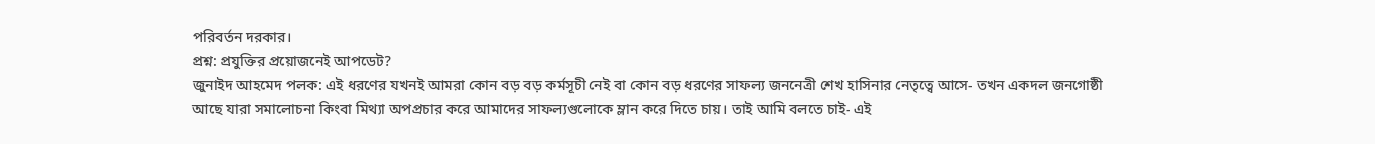পরিবর্তন দরকার।
প্রশ্ন: প্রযুক্তির প্রয়োজনেই আপডেট?
জুনাইদ আহমেদ পলক: এই ধরণের যখনই আমরা কোন বড় বড় কর্মসূচী নেই বা কোন বড় ধরণের সাফল্য জননেত্রী শেখ হাসিনার নেতৃত্বে আসে- তখন একদল জনগোষ্ঠী আছে যারা সমালোচনা কিংবা মিথ্যা অপপ্রচার করে আমাদের সাফল্যগুলোকে ম্লান করে দিতে চায়। তাই আমি বলতে চাই- এই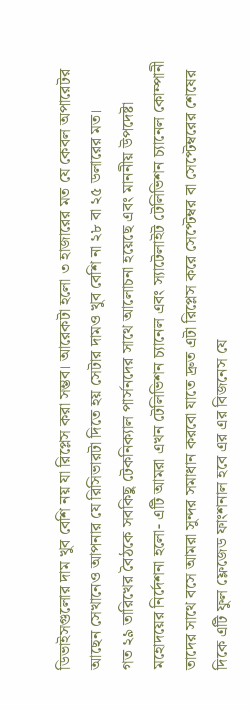ডিভাইসগুলোর দাম খুব বেশি নয় যা রিপ্লেস করা সম্ভব। আরেকটা হলো ৩ হাজারের মত যে কেবল অপারেটর আছেন সেখানেও আপনার যে রিসিভারটা দিতে হয় সেটার দামও খুব বেশি না ২৮ বা ২৫ ডলারের মত।
গত ২৯ তারিখের বৈঠকে সবকিছু টেকনিক্যাল পার্সনদের সাথে আলোচনা হয়েছে এবং মাননীয় উপদেষ্টা মহোদয়ের নির্দেশনা হলো- এটি আমরা এখন টেলিভিশন চ্যানেল এবং স্যাটেলাইট টেলিভিশন চ্যানেল কোম্পানী তাদের সাথে বসে আমরা সুন্দর সমাধান করবো যাতে দ্রুত এটা রিপ্লেস করে সেপ্টেম্বর বা সেপ্টেম্বরের শেষের দিকে এটি ফুল ফ্লেজেড ফাংশনাল হবে এর এর বিজনেস যে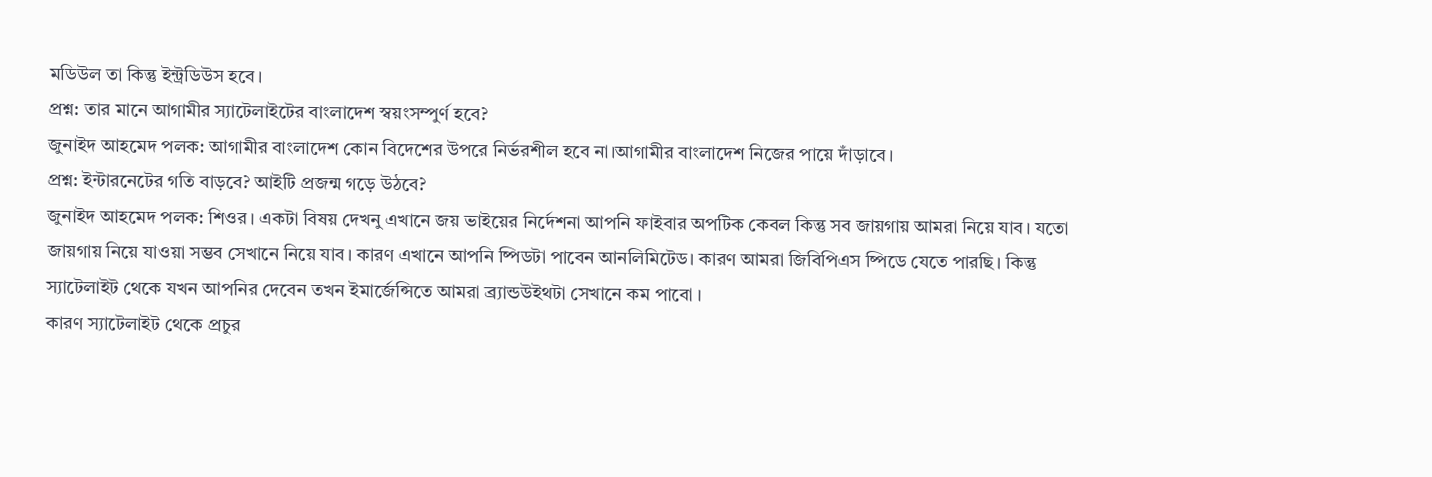মডিউল তা কিন্তু ইন্ট্রডিউস হবে।
প্রশ্ন: তার মানে আগামীর স্যাটেলাইটের বাংলাদেশ স্বয়ংসম্পুর্ণ হবে?
জুনাইদ আহমেদ পলক: আগামীর বাংলাদেশ কোন বিদেশের উপরে নির্ভরশীল হবে না।আগামীর বাংলাদেশ নিজের পায়ে দাঁড়াবে।
প্রশ্ন: ইন্টারনেটের গতি বাড়বে? আইটি প্রজন্ম গড়ে উঠবে?
জুনাইদ আহমেদ পলক: শিওর। একটা বিষয় দেখনু এখানে জয় ভাইয়ের নির্দেশনা আপনি ফাইবার অপটিক কেবল কিন্তু সব জায়গায় আমরা নিয়ে যাব। যতো জায়গায় নিয়ে যাওয়া সম্ভব সেখানে নিয়ে যাব। কারণ এখানে আপনি ষ্পিডটা পাবেন আনলিমিটেড। কারণ আমরা জিবিপিএস ষ্পিডে যেতে পারছি। কিন্তু স্যাটেলাইট থেকে যখন আপনির দেবেন তখন ইমার্জেন্সিতে আমরা ব্র্যান্ডউইথটা সেখানে কম পাবো ।
কারণ স্যাটেলাইট থেকে প্রচুর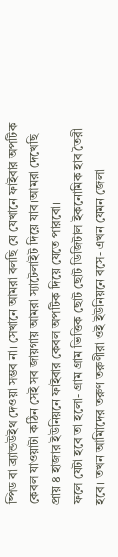ষ্পিড বা ব্র্যান্ডউইথ দেওয়া সম্ভব না। সেখানে আমরা বলছি যে যেখানে ফাইবার অপটিক কেবল যাওয়াটা কঠিন সেই সব জায়গায় আমরা স্যাটেলাইট দিয়ে যাব।আমরা দেখেছি প্রায় ৪ হাজার ইউনিয়নে ফাইবার কেবল অপটিক দিয়ে যেতে পারবো।
ফলে যেটা হবে তা হলো- গ্রাম গ্রাম ভিত্তিক ছোট ছোট ডিজিটাল ইকনোমিক হাব তৈরী হবে। তখন আমিাদের তরুণ তরুণীরা ওই ইউনিয়নে বসে- এখন যেমন জেলা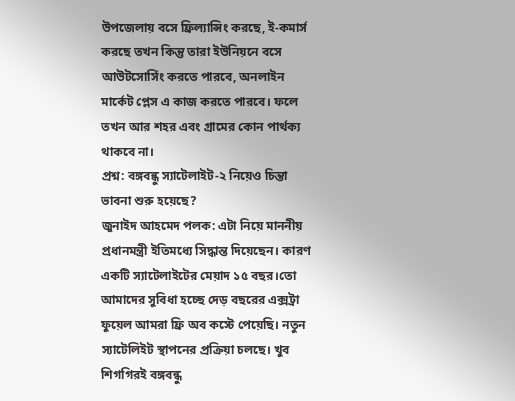উপজেলায় বসে ফ্রিল্যান্সিং করছে, ই-কমার্স করছে তখন কিন্তু তারা ইউনিয়নে বসে আউটসোর্সিং করতে পারবে, অনলাইন মার্কেট প্লেস এ কাজ করতে পারবে। ফলে তখন আর শহর এবং গ্রামের কোন পার্থক্য থাকবে না।
প্রশ্ন: বঙ্গবন্ধু স্যাটেলাইট-২ নিয়েও চিন্তা ভাবনা শুরু হয়েছে?
জুনাইদ আহমেদ পলক: এটা নিয়ে মাননীয় প্রধানমন্ত্রী ইতিমধ্যে সিদ্ধান্ত দিয়েছেন। কারণ একটি স্যাটেলাইটের মেয়াদ ১৫ বছর।তো আমাদের সুবিধা হচ্ছে দেড় বছরের এক্সট্রা ফুয়েল আমরা ফ্রি অব কস্টে পেয়েছি। নতুন স্যাটেলিইট স্থাপনের প্রক্রিয়া চলছে। খুব শিগগিরই বঙ্গবন্ধু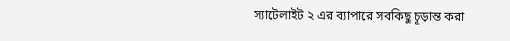স্যাটেলাইট ২ এর ব্যাপারে সবকিছু চূড়ান্ত করা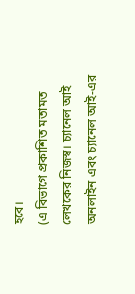হবে।
(এ বিভাগে প্রকাশিত মতামত লেখকের নিজস্ব। চ্যানেল আই অনলাইন এবং চ্যানেল আই-এর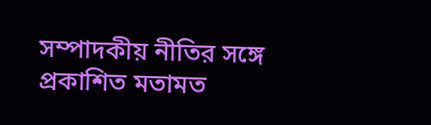সম্পাদকীয় নীতির সঙ্গে প্রকাশিত মতামত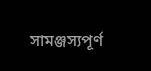সামঞ্জস্যপূর্ণ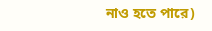নাও হতে পারে)